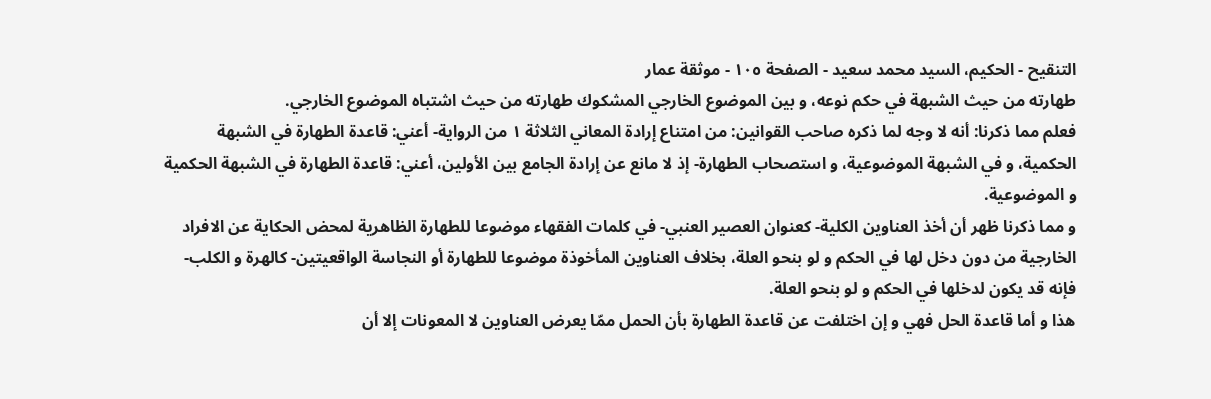التنقيح - الحكيم، السيد محمد سعيد - الصفحة ١٠٥ - موثقة عمار
طهارته من حيث الشبهة في حكم نوعه، و بين الموضوع الخارجي المشكوك طهارته من حيث اشتباه الموضوع الخارجي.
فعلم مما ذكرنا: أنه لا وجه لما ذكره صاحب القوانين: من امتناع إرادة المعاني الثلاثة ١ من الرواية- أعني: قاعدة الطهارة في الشبهة الحكمية، و في الشبهة الموضوعية، و استصحاب الطهارة- إذ لا مانع عن إرادة الجامع بين الأولين، أعني: قاعدة الطهارة في الشبهة الحكمية و الموضوعية.
و مما ذكرنا ظهر أن أخذ العناوين الكلية- كعنوان العصير العنبي- في كلمات الفقهاء موضوعا للطهارة الظاهرية لمحض الحكاية عن الافراد الخارجية من دون دخل لها في الحكم و لو بنحو العلة، بخلاف العناوين المأخوذة موضوعا للطهارة أو النجاسة الواقعيتين- كالهرة و الكلب- فإنه قد يكون لدخلها في الحكم و لو بنحو العلة.
هذا و أما قاعدة الحل فهي و إن اختلفت عن قاعدة الطهارة بأن الحمل ممّا يعرض العناوين لا المعونات إلا أن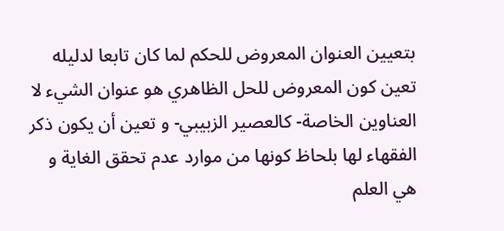بتعيين العنوان المعروض للحكم لما كان تابعا لدليله تعين كون المعروض للحل الظاهري هو عنوان الشيء لا العناوين الخاصة- كالعصير الزبيبي- و تعين أن يكون ذكر الفقهاء لها بلحاظ كونها من موارد عدم تحقق الغاية و هي العلم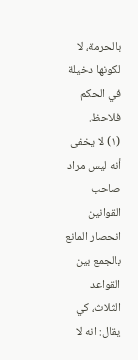بالحرمة، لا لكونها دخيلة في الحكم فلاحظ.
(١) لا يخفى أنه ليس مراد صاحب القوانين انحصار المانع بالجمع بين القواعد الثلاث، كي يقال: انه لا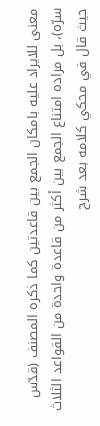معنى للايراد عليه بامكان الجمع بين قاعدتين كما ذكره المصنف (قدّس سرّه)، بل مراده امتناع الجمع بين أكثر من قاعدة واحدة من القواعد الثلاث حيث قال في محكي كلامه بعد شرح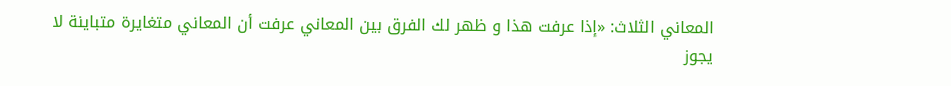المعاني الثلاث: «إذا عرفت هذا و ظهر لك الفرق بين المعاني عرفت أن المعاني متغايرة متباينة لا يجوز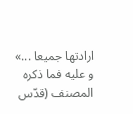ارادتها جميعا ...» و عليه فما ذكره المصنف (قدّس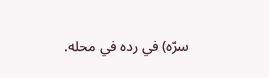سرّه) في رده في محله.